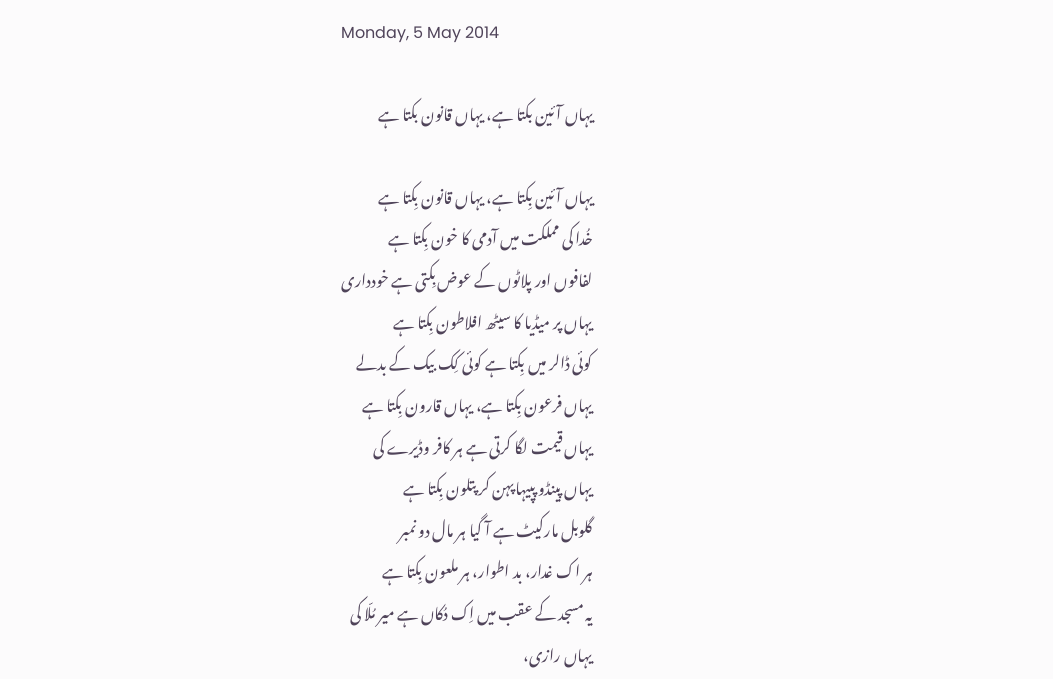Monday, 5 May 2014

یہاں آئین بکتا ہے، یہاں قانون بکتا ہے

یہاں آئین بِکتا ہے، یہاں قانون بِکتا ہے
خُدا کی مملکت میں آدمی کا خون بِکتا ہے
لفافوں اور پلاٹوں کے عوض بِکتی ہے خودداری
یہاں پر میڈیا کا سیٹھ افلاطون بِکتا ہے
کوئی ڈالر میں بِکتا ہے کوئی کِک بیک کے بدلے
یہاں فرعون بِکتا ہے، یہاں قارون بِکتا ہے
یہاں قیمت لگا کرتی ہے ہر کافر وڈیرے کی
یہاں پینڈو پپیہا پہن کر پتلون بِکتا ہے
گلوبل مارکیٹ ہے آ گیا ہر مال دو نمبر
ہر اک غدار، بد اطوار، ہر ملعون بِکتا ہے
یہ مسجد کے عقب میں اِک دُکاں ہے میر مُلّا کی
یہاں رازی،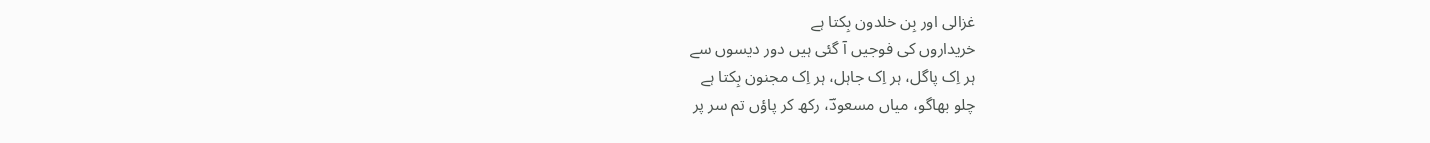غزالی اور بِن خلدون بِکتا ہے
خریداروں کی فوجیں آ گئی ہیں دور دیسوں سے
ہر اِک پاگل، ہر اِک جاہل، ہر اِک مجنون بِکتا ہے
چلو بھاگو، میاں مسعودؔ، رکھ کر پاؤں تم سر پر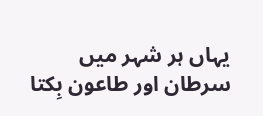یہاں ہر شہر میں سرطان اور طاعون بِکتا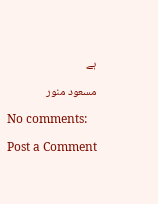ہے

مسعود منور

No comments:

Post a Comment